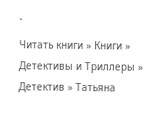`
Читать книги » Книги » Детективы и Триллеры » Детектив » Татьяна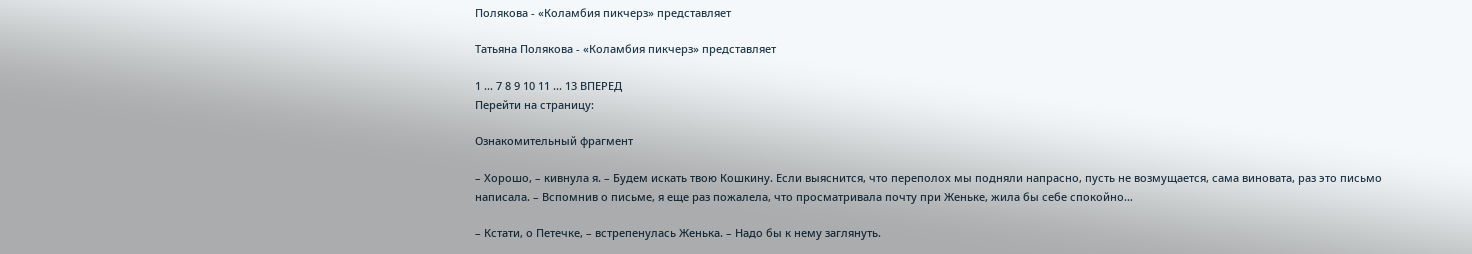Полякова - «Коламбия пикчерз» представляет

Татьяна Полякова - «Коламбия пикчерз» представляет

1 ... 7 8 9 10 11 ... 13 ВПЕРЕД
Перейти на страницу:

Ознакомительный фрагмент

– Хорошо, – кивнула я. – Будем искать твою Кошкину. Если выяснится, что переполох мы подняли напрасно, пусть не возмущается, сама виновата, раз это письмо написала. – Вспомнив о письме, я еще раз пожалела, что просматривала почту при Женьке, жила бы себе спокойно…

– Кстати, о Петечке, – встрепенулась Женька. – Надо бы к нему заглянуть.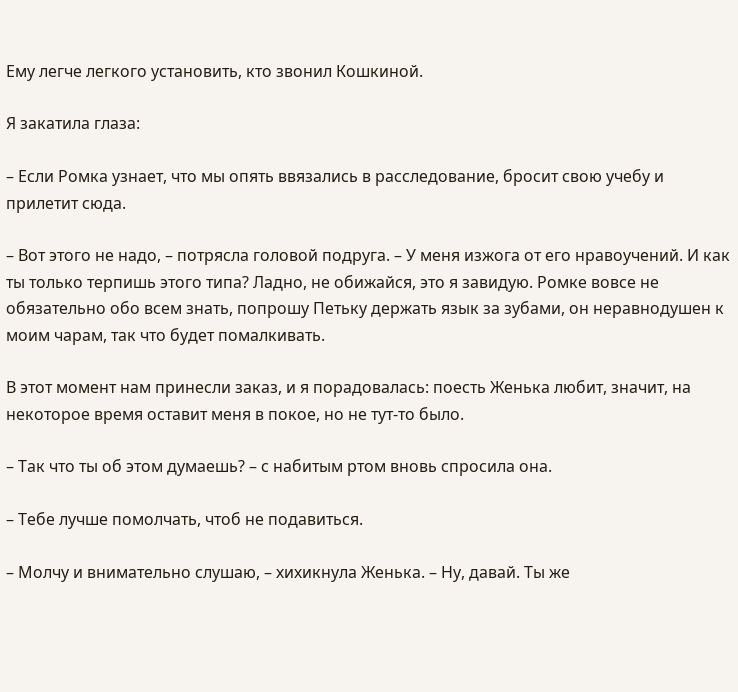Ему легче легкого установить, кто звонил Кошкиной.

Я закатила глаза:

– Если Ромка узнает, что мы опять ввязались в расследование, бросит свою учебу и прилетит сюда.

– Вот этого не надо, – потрясла головой подруга. – У меня изжога от его нравоучений. И как ты только терпишь этого типа? Ладно, не обижайся, это я завидую. Ромке вовсе не обязательно обо всем знать, попрошу Петьку держать язык за зубами, он неравнодушен к моим чарам, так что будет помалкивать.

В этот момент нам принесли заказ, и я порадовалась: поесть Женька любит, значит, на некоторое время оставит меня в покое, но не тут-то было.

– Так что ты об этом думаешь? – с набитым ртом вновь спросила она.

– Тебе лучше помолчать, чтоб не подавиться.

– Молчу и внимательно слушаю, – хихикнула Женька. – Ну, давай. Ты же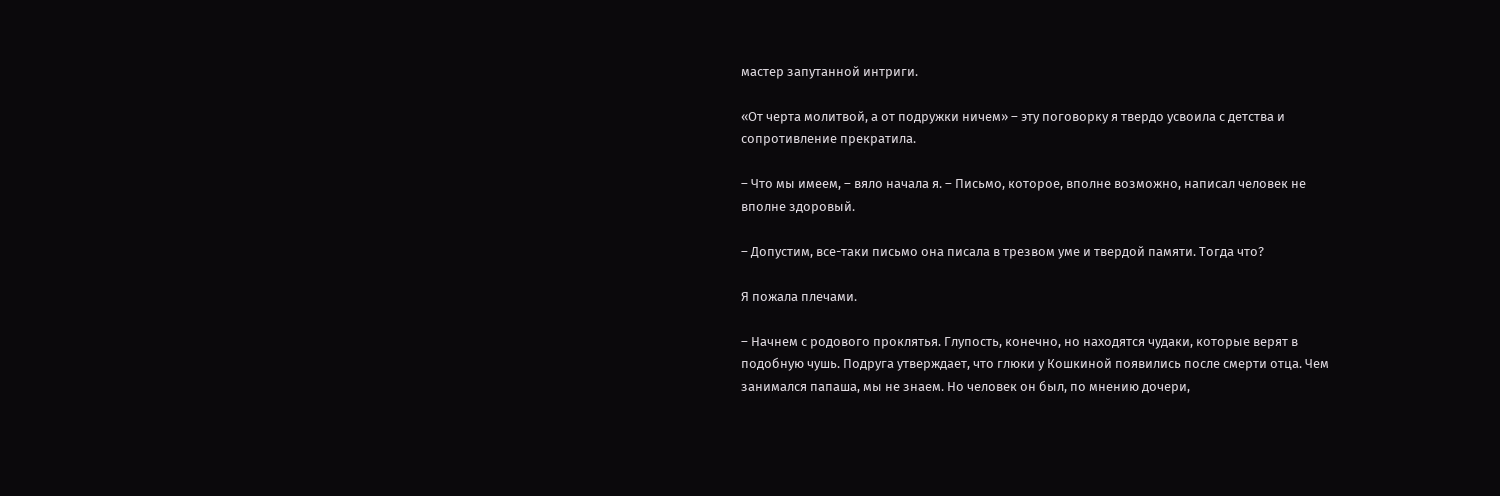мастер запутанной интриги.

«От черта молитвой, а от подружки ничем» – эту поговорку я твердо усвоила с детства и сопротивление прекратила.

– Что мы имеем, – вяло начала я. – Письмо, которое, вполне возможно, написал человек не вполне здоровый.

– Допустим, все-таки письмо она писала в трезвом уме и твердой памяти. Тогда что?

Я пожала плечами.

– Начнем с родового проклятья. Глупость, конечно, но находятся чудаки, которые верят в подобную чушь. Подруга утверждает, что глюки у Кошкиной появились после смерти отца. Чем занимался папаша, мы не знаем. Но человек он был, по мнению дочери,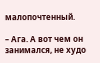малопочтенный.

– Ага. А вот чем он занимался, не худо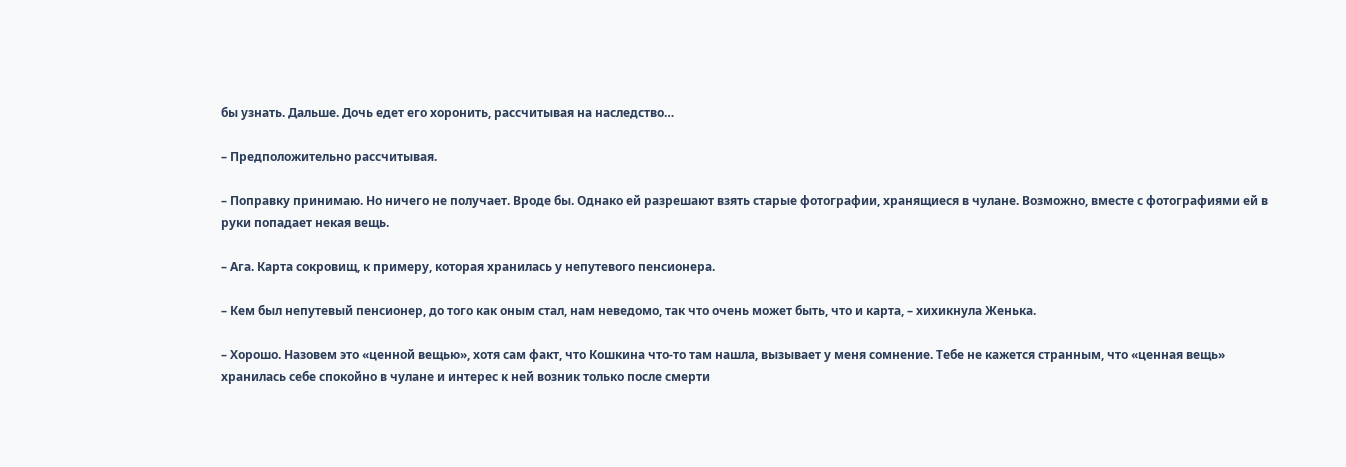бы узнать. Дальше. Дочь едет его хоронить, рассчитывая на наследство…

– Предположительно рассчитывая.

– Поправку принимаю. Но ничего не получает. Вроде бы. Однако ей разрешают взять старые фотографии, хранящиеся в чулане. Возможно, вместе с фотографиями ей в руки попадает некая вещь.

– Ага. Карта сокровищ, к примеру, которая хранилась у непутевого пенсионера.

– Кем был непутевый пенсионер, до того как оным стал, нам неведомо, так что очень может быть, что и карта, – хихикнула Женька.

– Хорошо. Назовем это «ценной вещью», хотя сам факт, что Кошкина что-то там нашла, вызывает у меня сомнение. Тебе не кажется странным, что «ценная вещь» хранилась себе спокойно в чулане и интерес к ней возник только после смерти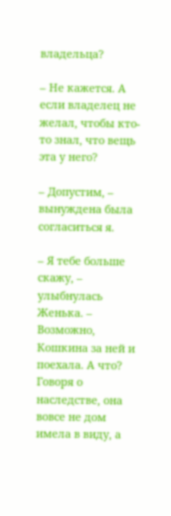владельца?

– Не кажется. А если владелец не желал, чтобы кто-то знал, что вещь эта у него?

– Допустим, – вынуждена была согласиться я.

– Я тебе больше скажу, – улыбнулась Женька. – Возможно, Кошкина за ней и поехала. А что? Говоря о наследстве, она вовсе не дом имела в виду, а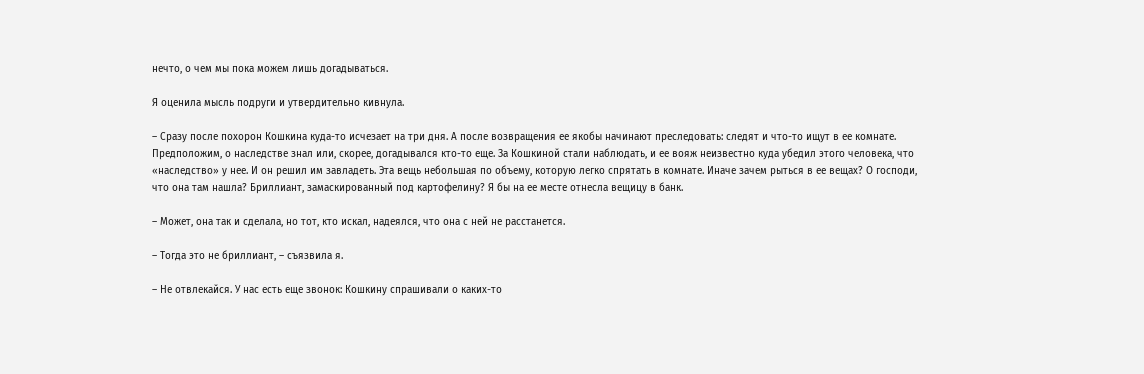нечто, о чем мы пока можем лишь догадываться.

Я оценила мысль подруги и утвердительно кивнула.

– Сразу после похорон Кошкина куда-то исчезает на три дня. А после возвращения ее якобы начинают преследовать: следят и что-то ищут в ее комнате. Предположим, о наследстве знал или, скорее, догадывался кто-то еще. За Кошкиной стали наблюдать, и ее вояж неизвестно куда убедил этого человека, что «наследство» у нее. И он решил им завладеть. Эта вещь небольшая по объему, которую легко спрятать в комнате. Иначе зачем рыться в ее вещах? О господи, что она там нашла? Бриллиант, замаскированный под картофелину? Я бы на ее месте отнесла вещицу в банк.

– Может, она так и сделала, но тот, кто искал, надеялся, что она с ней не расстанется.

– Тогда это не бриллиант, – съязвила я.

– Не отвлекайся. У нас есть еще звонок: Кошкину спрашивали о каких-то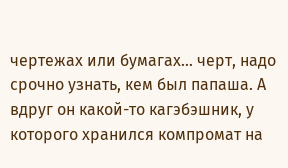чертежах или бумагах… черт, надо срочно узнать, кем был папаша. А вдруг он какой-то кагэбэшник, у которого хранился компромат на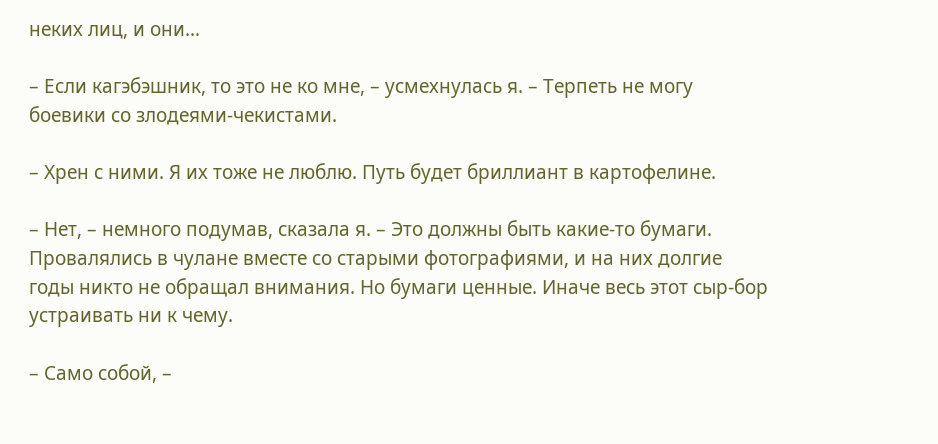неких лиц, и они…

– Если кагэбэшник, то это не ко мне, – усмехнулась я. – Терпеть не могу боевики со злодеями-чекистами.

– Хрен с ними. Я их тоже не люблю. Путь будет бриллиант в картофелине.

– Нет, – немного подумав, сказала я. – Это должны быть какие-то бумаги. Провалялись в чулане вместе со старыми фотографиями, и на них долгие годы никто не обращал внимания. Но бумаги ценные. Иначе весь этот сыр-бор устраивать ни к чему.

– Само собой, –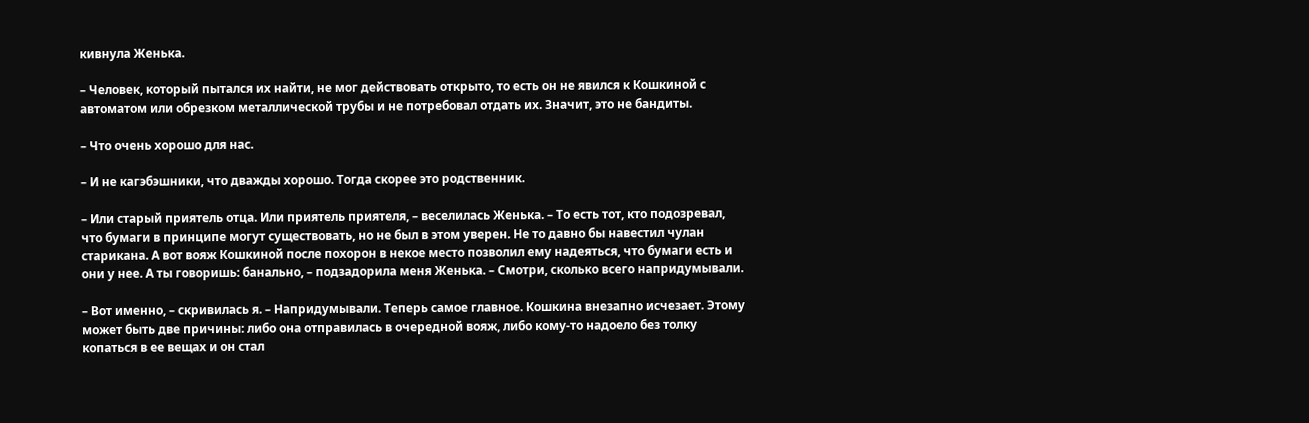кивнула Женька.

– Человек, который пытался их найти, не мог действовать открыто, то есть он не явился к Кошкиной с автоматом или обрезком металлической трубы и не потребовал отдать их. Значит, это не бандиты.

– Что очень хорошо для нас.

– И не кагэбэшники, что дважды хорошо. Тогда скорее это родственник.

– Или старый приятель отца. Или приятель приятеля, – веселилась Женька. – То есть тот, кто подозревал, что бумаги в принципе могут существовать, но не был в этом уверен. Не то давно бы навестил чулан старикана. А вот вояж Кошкиной после похорон в некое место позволил ему надеяться, что бумаги есть и они у нее. А ты говоришь: банально, – подзадорила меня Женька. – Смотри, сколько всего напридумывали.

– Вот именно, – скривилась я. – Напридумывали. Теперь самое главное. Кошкина внезапно исчезает. Этому может быть две причины: либо она отправилась в очередной вояж, либо кому-то надоело без толку копаться в ее вещах и он стал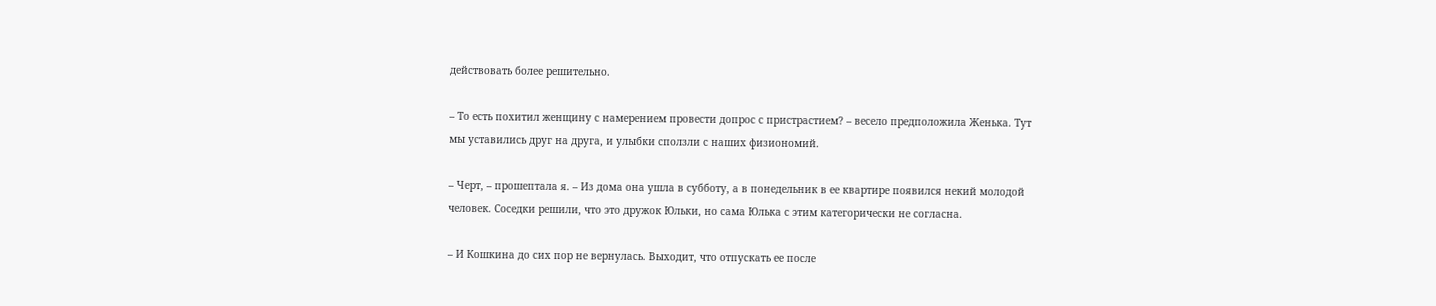действовать более решительно.

– То есть похитил женщину с намерением провести допрос с пристрастием? – весело предположила Женька. Тут мы уставились друг на друга, и улыбки сползли с наших физиономий.

– Черт, – прошептала я. – Из дома она ушла в субботу, а в понедельник в ее квартире появился некий молодой человек. Соседки решили, что это дружок Юльки, но сама Юлька с этим категорически не согласна.

– И Кошкина до сих пор не вернулась. Выходит, что отпускать ее после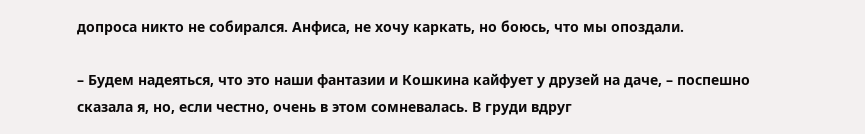допроса никто не собирался. Анфиса, не хочу каркать, но боюсь, что мы опоздали.

– Будем надеяться, что это наши фантазии и Кошкина кайфует у друзей на даче, – поспешно сказала я, но, если честно, очень в этом сомневалась. В груди вдруг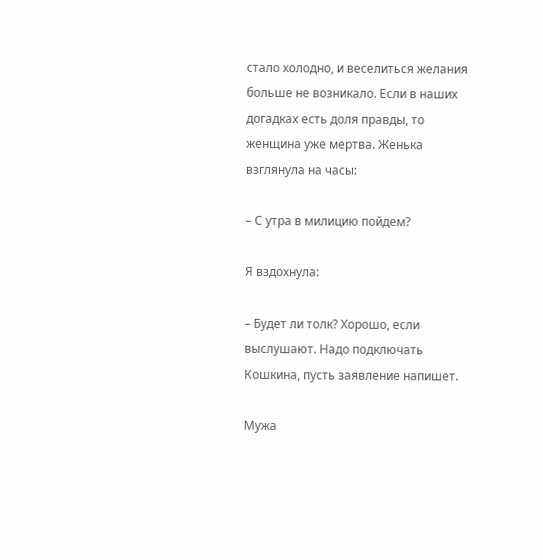стало холодно, и веселиться желания больше не возникало. Если в наших догадках есть доля правды, то женщина уже мертва. Женька взглянула на часы:

– С утра в милицию пойдем?

Я вздохнула:

– Будет ли толк? Хорошо, если выслушают. Надо подключать Кошкина, пусть заявление напишет.

Мужа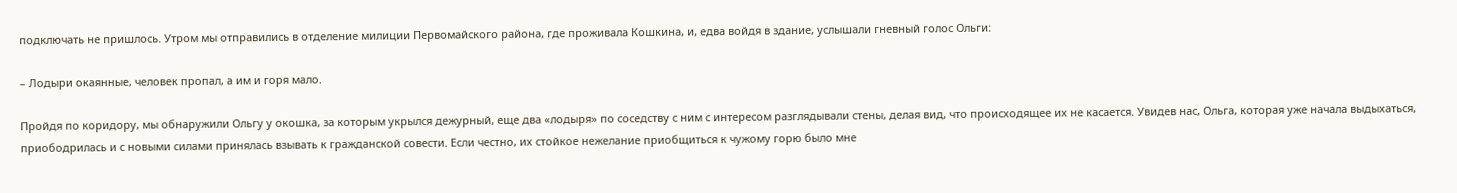подключать не пришлось. Утром мы отправились в отделение милиции Первомайского района, где проживала Кошкина, и, едва войдя в здание, услышали гневный голос Ольги:

– Лодыри окаянные, человек пропал, а им и горя мало.

Пройдя по коридору, мы обнаружили Ольгу у окошка, за которым укрылся дежурный, еще два «лодыря» по соседству с ним с интересом разглядывали стены, делая вид, что происходящее их не касается. Увидев нас, Ольга, которая уже начала выдыхаться, приободрилась и с новыми силами принялась взывать к гражданской совести. Если честно, их стойкое нежелание приобщиться к чужому горю было мне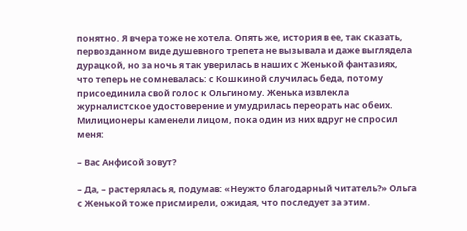понятно. Я вчера тоже не хотела. Опять же, история в ее, так сказать, первозданном виде душевного трепета не вызывала и даже выглядела дурацкой, но за ночь я так уверилась в наших с Женькой фантазиях, что теперь не сомневалась: с Кошкиной случилась беда, потому присоединила свой голос к Ольгиному. Женька извлекла журналистское удостоверение и умудрилась переорать нас обеих. Милиционеры каменели лицом, пока один из них вдруг не спросил меня:

– Вас Анфисой зовут?

– Да, – растерялась я, подумав: «Неужто благодарный читатель?» Ольга с Женькой тоже присмирели, ожидая, что последует за этим.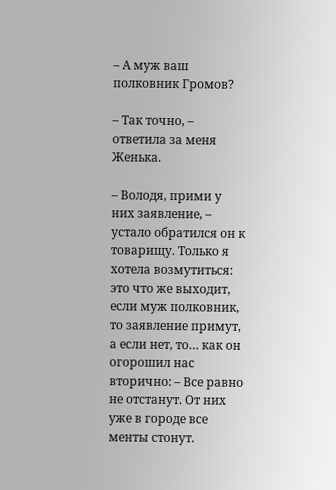– А муж ваш полковник Громов?

– Так точно, – ответила за меня Женька.

– Володя, прими у них заявление, – устало обратился он к товарищу. Только я хотела возмутиться: это что же выходит, если муж полковник, то заявление примут, а если нет, то… как он огорошил нас вторично: – Все равно не отстанут. От них уже в городе все менты стонут.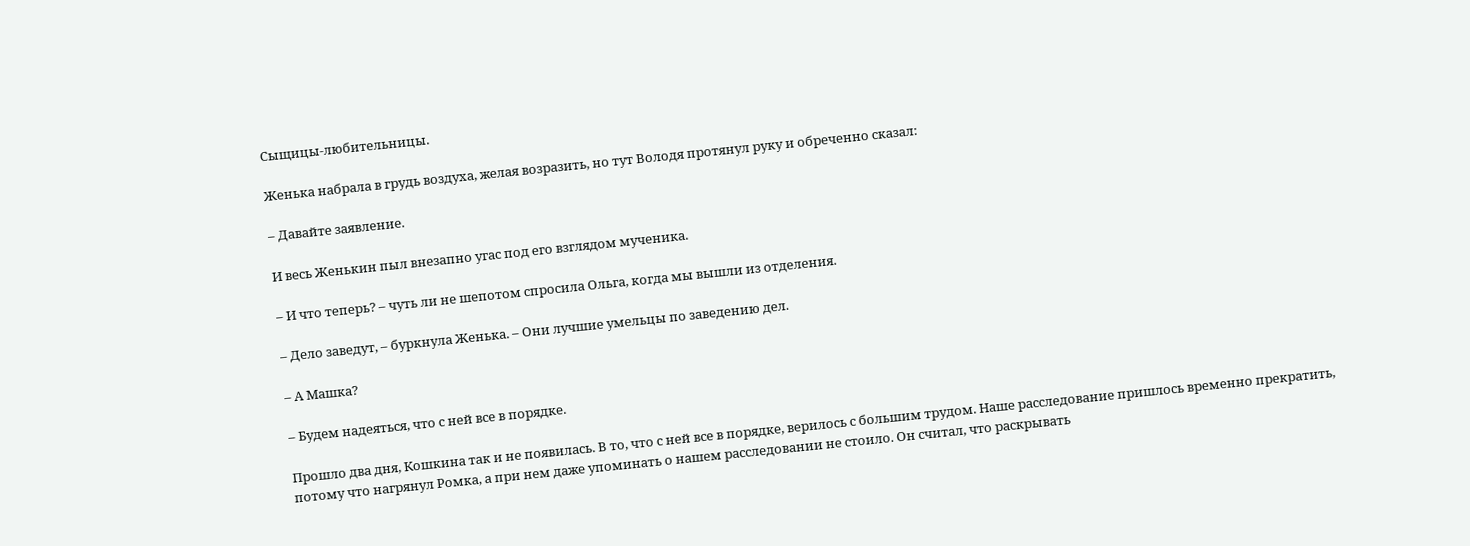Сыщицы-любительницы.

Женька набрала в грудь воздуха, желая возразить, но тут Володя протянул руку и обреченно сказал:

– Давайте заявление.

И весь Женькин пыл внезапно угас под его взглядом мученика.

– И что теперь? – чуть ли не шепотом спросила Ольга, когда мы вышли из отделения.

– Дело заведут, – буркнула Женька. – Они лучшие умельцы по заведению дел.

– А Машка?

– Будем надеяться, что с ней все в порядке.

Прошло два дня, Кошкина так и не появилась. В то, что с ней все в порядке, верилось с большим трудом. Наше расследование пришлось временно прекратить, потому что нагрянул Ромка, а при нем даже упоминать о нашем расследовании не стоило. Он считал, что раскрывать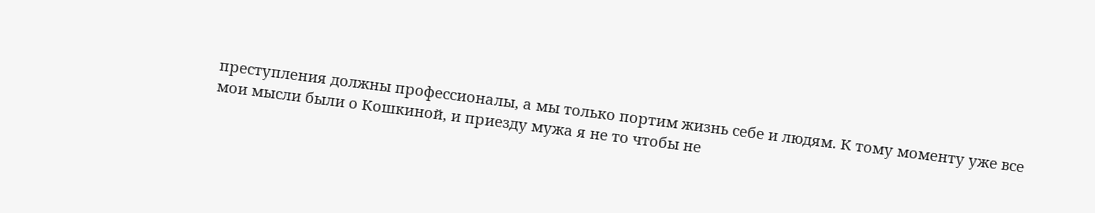преступления должны профессионалы, а мы только портим жизнь себе и людям. К тому моменту уже все мои мысли были о Кошкиной, и приезду мужа я не то чтобы не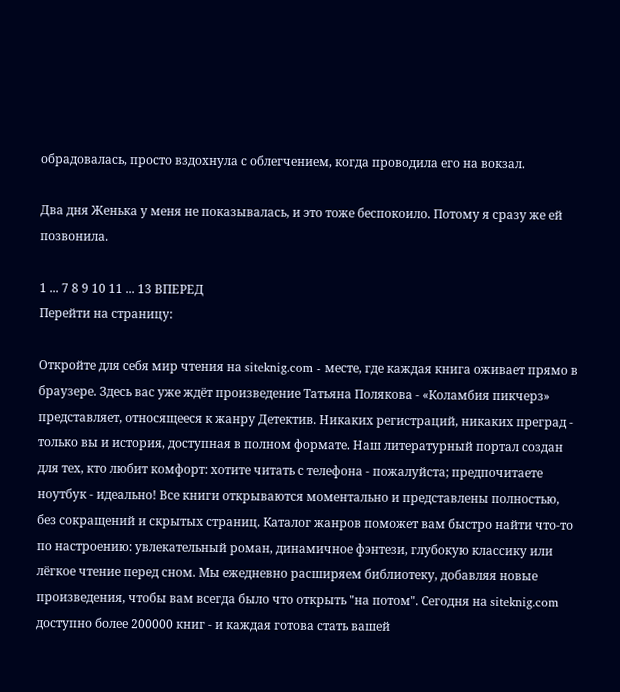обрадовалась, просто вздохнула с облегчением, когда проводила его на вокзал.

Два дня Женька у меня не показывалась, и это тоже беспокоило. Потому я сразу же ей позвонила.

1 ... 7 8 9 10 11 ... 13 ВПЕРЕД
Перейти на страницу:

Откройте для себя мир чтения на siteknig.com - месте, где каждая книга оживает прямо в браузере. Здесь вас уже ждёт произведение Татьяна Полякова - «Коламбия пикчерз» представляет, относящееся к жанру Детектив. Никаких регистраций, никаких преград - только вы и история, доступная в полном формате. Наш литературный портал создан для тех, кто любит комфорт: хотите читать с телефона - пожалуйста; предпочитаете ноутбук - идеально! Все книги открываются моментально и представлены полностью, без сокращений и скрытых страниц. Каталог жанров поможет вам быстро найти что-то по настроению: увлекательный роман, динамичное фэнтези, глубокую классику или лёгкое чтение перед сном. Мы ежедневно расширяем библиотеку, добавляя новые произведения, чтобы вам всегда было что открыть "на потом". Сегодня на siteknig.com доступно более 200000 книг - и каждая готова стать вашей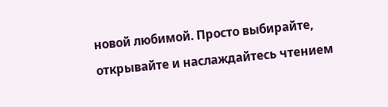новой любимой. Просто выбирайте, открывайте и наслаждайтесь чтением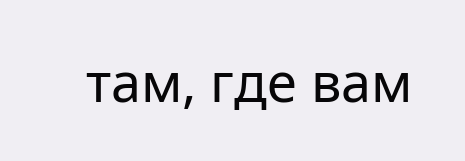там, где вам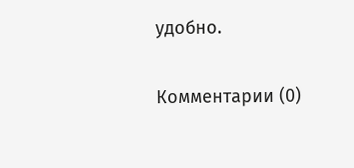удобно.

Комментарии (0)